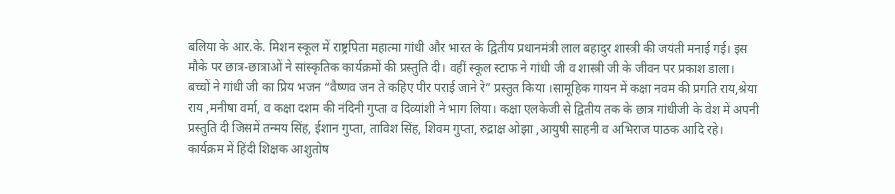बलिया के आर.के. मिशन स्कूल में राष्ट्रपिता महात्मा गांधी और भारत के द्वितीय प्रधानमंत्री लाल बहादुर शास्त्री की जयंती मनाई गई। इस मौके पर छात्र-छात्राओं ने सांस्कृतिक कार्यक्रमों की प्रस्तुति दी। वहीं स्कूल स्टाफ ने गांधी जी व शास्त्री जी के जीवन पर प्रकाश डाला।
बच्चों ने गांधी जी का प्रिय भजन “वैष्णव जन ते कहिए पीर पराई जाने रे” प्रस्तुत किया ।सामूहिक गायन में कक्षा नवम की प्रगति राय,श्रेया राय ,मनीषा वर्मा, व कक्षा दशम की नंदिनी गुप्ता व दिव्यांशी ने भाग लिया। कक्षा एलकेजी से द्वितीय तक के छात्र गांधीजी के वेश में अपनी प्रस्तुति दी जिसमें तन्मय सिंह, ईशान गुप्ता, ताविश सिंह, शिवम गुप्ता, रुद्राक्ष ओझा ,आयुषी साहनी व अभिराज पाठक आदि रहे।
कार्यक्रम में हिंदी शिक्षक आशुतोष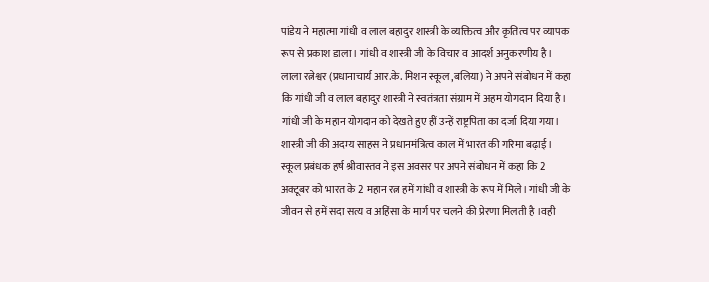पांडेय ने महात्मा गांधी व लाल बहादुर शास्त्री के व्यक्तित्व और कृतित्व पर व्यापक रूप से प्रकाश डाला। गांधी व शास्त्री जी के विचार व आदर्श अनुकरणीय है। लाला रत्नेश्वर (प्रधानाचार्य आर.के. मिशन स्कूल ,बलिया) ने अपने संबोधन में कहा कि गांधी जी व लाल बहादुर शास्त्री ने स्वतंत्रता संग्राम में अहम योगदान दिया है। गांधी जी के महान योगदान को देखते हुए हीं उन्हें राष्ट्रपिता का दर्जा दिया गया। शास्त्री जी की अदम्य साहस ने प्रधानमंत्रित्व काल में भारत की गरिमा बढ़ाई।
स्कूल प्रबंधक हर्ष श्रीवास्तव ने इस अवसर पर अपने संबोधन में कहा कि 2 अक्टूबर को भारत के 2 महान रत्न हमें गांधी व शास्त्री के रूप में मिले। गांधी जी के जीवन से हमें सदा सत्य व अहिंसा के मार्ग पर चलने की प्रेरणा मिलती है ।वही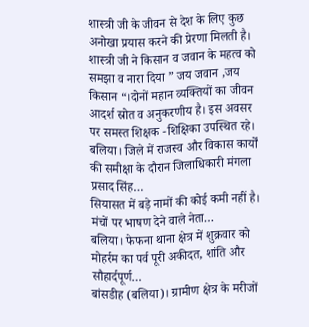शास्त्री जी के जीवन से देश के लिए कुछ अनोखा प्रयास करने की प्रेरणा मिलती है। शास्त्री जी ने किसान व जवान के महत्व को समझा व नारा दिया ” जय जवान ,जय किसान “।दोनों महान व्यक्तियों का जीवन आदर्श स्रोत व अनुकरणीय है। इस अवसर पर समस्त शिक्षक -शिक्षिका उपस्थित रहे।
बलिया। जिले में राजस्व और विकास कार्यों की समीक्षा के दौरान जिलाधिकारी मंगला प्रसाद सिंह…
सियासत में बड़े नामों की कोई कमी नहीं है। मंचों पर भाषण देने वाले नेता…
बलिया। फेफना थाना क्षेत्र में शुक्रवार को मोहर्रम का पर्व पूरी अकीदत, शांति और सौहार्दपूर्ण…
बांसडीह (बलिया)। ग्रामीण क्षेत्र के मरीजों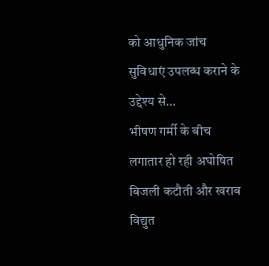को आधुनिक जांच सुविधाएं उपलब्ध कराने के उद्देश्य से…
भीषण गर्मी के बीच लगातार हो रही अघोषित बिजली कटौती और खराब विद्युत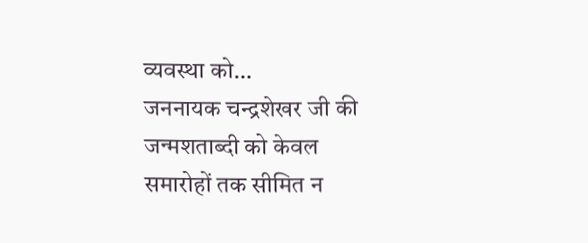व्यवस्था को…
जननायक चन्द्रशेखर जी की जन्मशताब्दी को केवल समारोहों तक सीमित न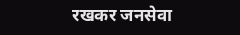रखकर जनसेवा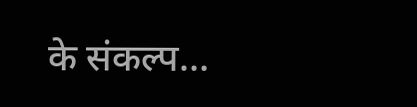के संकल्प…